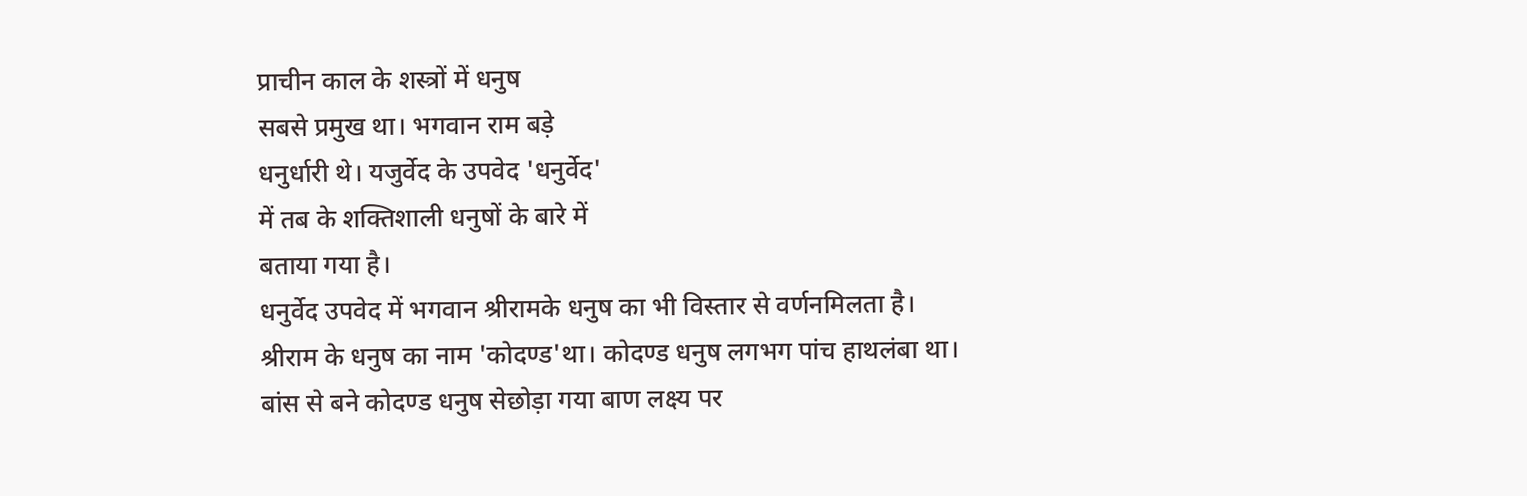प्राचीन काल के शस्त्रों में धनुष
सबसे प्रमुख था। भगवान राम बड़े
धनुर्धारी थे। यजुर्वेद के उपवेद 'धनुर्वेद'
में तब के शक्तिशाली धनुषों के बारे में
बताया गया है।
धनुर्वेद उपवेद में भगवान श्रीरामके धनुष का भी विस्तार से वर्णनमिलता है।
श्रीराम के धनुष का नाम 'कोदण्ड'था। कोदण्ड धनुष लगभग पांच हाथलंबा था।
बांस से बने कोदण्ड धनुष सेछोड़ा गया बाण लक्ष्य पर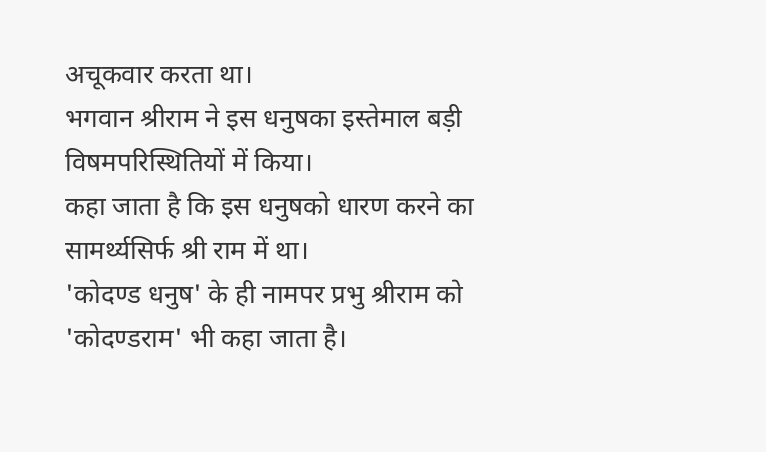अचूकवार करता था।
भगवान श्रीराम ने इस धनुषका इस्तेमाल बड़ी विषमपरिस्थितियों में किया।
कहा जाता है कि इस धनुषको धारण करने का सामर्थ्यसिर्फ श्री राम में था।
'कोदण्ड धनुष' के ही नामपर प्रभु श्रीराम को 'कोदण्डराम' भी कहा जाता है।